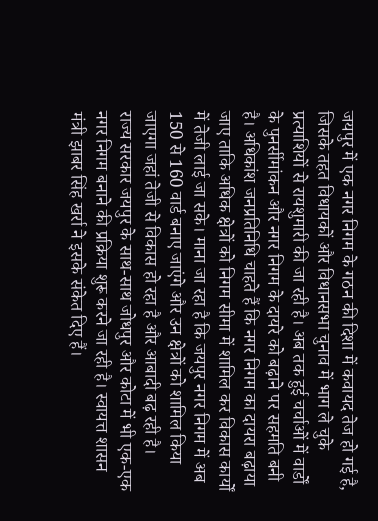जयपुर में एक नगर निगम के गठन की दिशा में कवायद तेज हो गई है, जिसके तहत विधायकों और विधानसभा चुनाव में भाग ले चुके प्रत्याशियों से रायशुमारी की जा रही है। अब तक हुई चर्चाओं में वार्डों के पुनर्सीमांकन और नगर निगम के दायरे को बढ़ाने पर सहमति बनी है। अधिकांश जनप्रतिनिधि चाहते हैं कि नगर निगम का दायरा बढ़ाया जाए ताकि अधिक क्षेत्रों को निगम सीमा में शामिल कर विकास कार्यों में तेजी लाई जा सके। माना जा रहा है कि जयपुर नगर निगम में अब 150 से 160 वार्ड बनाए जाएंगे और उन क्षेत्रों को शामिल किया जाएगा जहां तेजी से विकास हो रहा है और आबादी बढ़ रही है।
राज्य सरकार जयपुर के साथ-साथ जोधपुर और कोटा में भी एक-एक नगर निगम बनाने की प्रक्रिया शुरू करने जा रही है। स्वायत्त शासन मंत्री झाबर सिंह खर्रा ने इसके संकेत दिए हैं।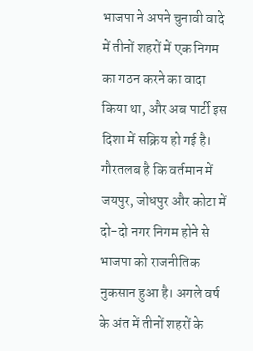भाजपा ने अपने चुनावी वादे में तीनों शहरों में एक निगम का गठन करने का वादा किया था, और अब पार्टी इस दिशा में सक्रिय हो गई है। गौरतलब है कि वर्तमान में जयपुर, जोधपुर और कोटा में दो-दो नगर निगम होने से भाजपा को राजनीतिक नुकसान हुआ है। अगले वर्ष के अंत में तीनों शहरों के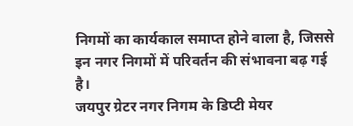निगमों का कार्यकाल समाप्त होने वाला है, जिससे इन नगर निगमों में परिवर्तन की संभावना बढ़ गई है।
जयपुर ग्रेटर नगर निगम के डिप्टी मेयर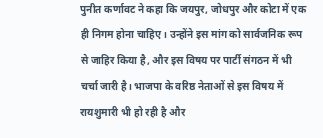पुनीत कर्णावट ने कहा कि जयपुर, जोधपुर और कोटा में एक ही निगम होना चाहिए। उन्होंने इस मांग को सार्वजनिक रूप से जाहिर किया है, और इस विषय पर पार्टी संगठन में भी चर्चा जारी है। भाजपा के वरिष्ठ नेताओं से इस विषय में रायशुमारी भी हो रही है और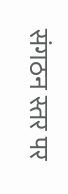संगठन स्तर पर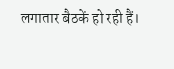लगातार बैठकें हो रही हैं।